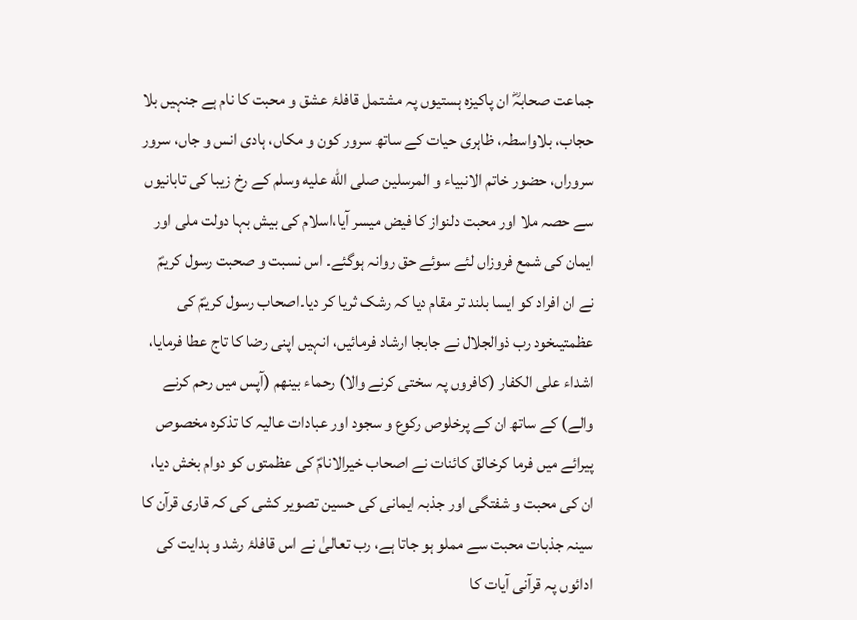جماعت صحابہؓ ان پاکیزہ ہستیوں پہ مشتمل قافلۂ عشق و محبت کا نام ہے جنہیں بلا حجاب، بلاواسطہ، ظاہری حیات کے ساتھ سرور کون و مکاں، ہادی انس و جاں، سرور سروراں، حضور خاتم الانبیاء و المرسلین صلى الله عليه وسلم کے رخ زیبا کی تابانیوں سے حصہ ملا اور محبت دلنواز کا فیض میسر آیا،اسلام کی بیش بہا دولت ملی اور ایمان کی شمع فروزاں لئے سوئے حق روانہ ہوگئے۔ اس نسبت و صحبت رسول کریمؐ نے ان افراد کو ایسا بلند تر مقام دیا کہ رشک ثریا کر دیا۔اصحاب رسول کریمؐ کی عظمتیںخود رب ذوالجلال نے جابجا ارشاد فرمائیں، انہیں اپنی رضا کا تاج عطا فرمایا، اشداء علی الکفار (کافروں پہ سختی کرنے والا) رحماء بینھم (آپس میں رحم کرنے والے) کے ساتھ ان کے پرخلوص رکوع و سجود اور عبادات عالیہ کا تذکرہ مخصوص پیرائے میں فرما کرخالق کائنات نے اصحاب خیرالانامؐ کی عظمتوں کو دوام بخش دیا، ان کی محبت و شفتگی اور جذبہ ایمانی کی حسین تصویر کشی کی کہ قاری قرآن کا سینہ جذبات محبت سے مملو ہو جاتا ہے، رب تعالیٰ نے اس قافلۂ رشد و ہدایت کی ادائوں پہ قرآنی آیات کا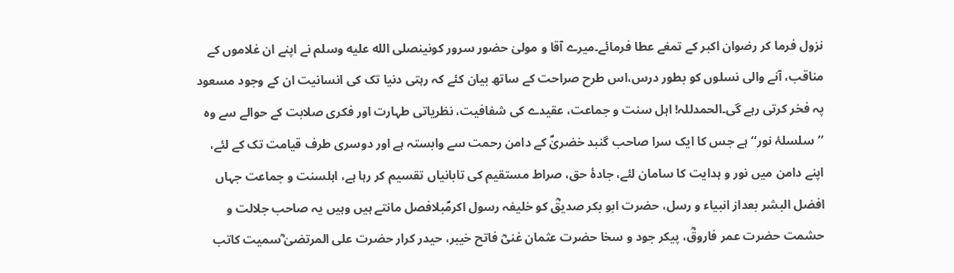نزول فرما کر رضوان اکبر کے تمغے عطا فرمائے۔میرے آقا و مولیٰ حضور سرور کونینصلى الله عليه وسلم نے اپنے ان غلاموں کے مناقب، آنے والی نسلوں کو بطور درس،اس طرح صراحت کے ساتھ بیان کئے کہ رہتی دنیا تک کی انسانیت ان کے وجود مسعود پہ فخر کرتی رہے گی۔الحمدللہ! اہل سنت و جماعت، عقیدے کی شفافیت، نظریاتی طہارت اور فکری صلابت کے حوالے سے وہ ’’سلسلۂ نور‘‘ ہے جس کا ایک سرا صاحب گنبد خضریٰؐ کے دامن رحمت سے وابستہ ہے اور دوسری طرف قیامت تک کے لئے، اپنے دامن میں نور و ہدایت کا سامان لئے، جادۂ حق، صراط مستقیم کی تابانیاں تقسیم کر رہا ہے، اہلسنت و جماعت جہاں افضل البشر بعداز انبیاء و رسل، حضرت ابو بکر صدیقؓ کو خلیفہ رسول اکرمؐبلافصل مانتے ہیں وہیں یہ صاحب جلالت و حشمت حضرت عمر فاروقؓ، پیکر جود و سخا حضرت عثمان غنیؓ فاتح خیبر، حیدر کرار حضرت علی المرتضیٰ ؓسمیت کاتب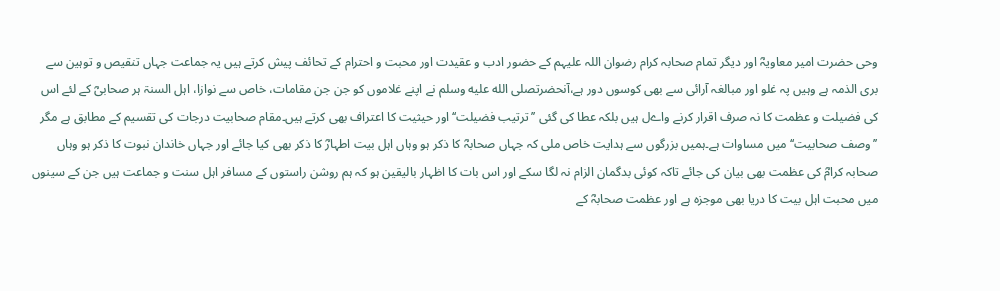وحی حضرت امیر معاویہؓ اور دیگر تمام صحابہ کرام رضوان اللہ علیہم کے حضور ادب و عقیدت اور محبت و احترام کے تحائف پیش کرتے ہیں یہ جماعت جہاں تنقیص و توہین سے بری الذمہ ہے وہیں پہ غلو اور مبالغہ آرائی سے بھی کوسوں دور ہے،آنحضرتصلى الله عليه وسلم نے اپنے غلاموں کو جن جن مقامات، خاص سے نوازا، اہل السنۃ ہر صحابیؓ کے لئے اس کی فضیلت و عظمت کا نہ صرف اقرار کرنے واےل ہیں بلکہ عطا کی گئی ’’ترتیب فضیلت‘‘ اور حیثیت کا اعتراف بھی کرتے ہیں۔مقام صحابیت درجات کی تقسیم کے مطابق ہے مگر ’’وصف صحابیت‘‘میں مساوات ہے۔ہمیں بزرگوں سے ہدایت خاص ملی کہ جہاں صحابہؓ کا ذکر ہو وہاں اہل بیت اطہارؓ کا ذکر بھی کیا جائے اور جہاں خاندان نبوت کا ذکر ہو وہاں صحابہ کرامؓ کی عظمت بھی بیان کی جائے تاکہ کوئی بدگمان الزام نہ لگا سکے اور اس بات کا اظہار بالیقین ہو کہ ہم روشن راستوں کے مسافر اہل سنت و جماعت ہیں جن کے سینوں میں محبت اہل بیت کا دریا بھی موجزہ ہے اور عظمت صحابہؓ کے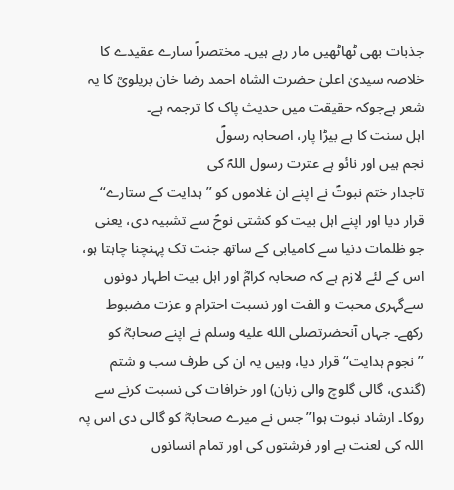جذبات بھی ٹھاٹھیں مار رہے ہیں۔ مختصراً سارے عقیدے کا خلاصہ سیدیٰ اعلیٰ حضرت الشاہ احمد رضا خان بریلویؒ کا یہ شعر ہےجوکہ حقیقت میں حدیث پاک کا ترجمہ ہے۔
اہل سنت کا ہے بیڑا پار، اصحابہ رسولؐ
نجم ہیں اور نائو ہے عترت رسول اللہؐ کی
تاجدار ختم نبوتؐ نے اپنے ان غلاموں کو ’’ہدایت کے ستارے‘‘ قرار دیا اور اپنے اہل بیت کو کشتی نوحؑ سے تشبیہ دی، یعنی جو ظلمات دنیا سے کامیابی کے ساتھ جنت تک پہنچنا چاہتا ہو، اس کے لئے لازم ہے کہ صحابہ کرامؓ اور اہل بیت اطہار دونوں سےگہری محبت و الفت اور نسبت احترام و عزت مضبوط رکھے۔ جہاں آنحضرتصلى الله عليه وسلم نے اپنے صحابہؓ کو ’’نجوم ہدایت‘‘ قرار دیا، وہیں یہ ان کی طرف سب و شتم (گندی، گالی گلوچ والی زبان) اور خرافات کی نسبت کرنے سے روکا۔ ارشاد نبوت ہوا’’جس نے میرے صحابہؓ کو گالی دی اس پہ اللہ کی لعنت ہے اور فرشتوں کی اور تمام انسانوں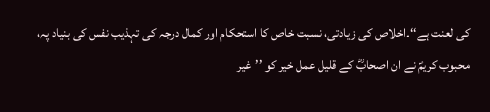کی لعنت ہے‘‘۔اخلاص کی زیادتی، نسبت خاص کا استحکام اور کمال درجہ کی تہذیب نفس کی بنیاد پہ، محبوب کریمؐ نے ان اصحابؓ کے قلیل عمل خیر کو ’’غیر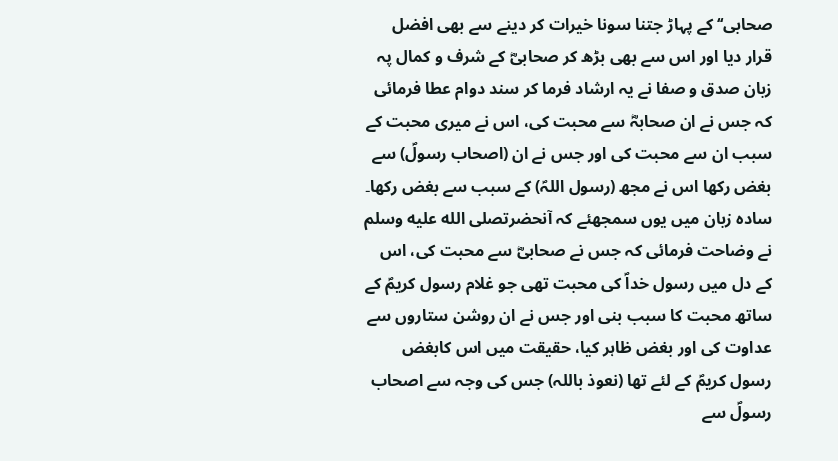صحابی‘‘ کے پہاڑ جتنا سونا خیرات کر دینے سے بھی افضل قرار دیا اور اس سے بھی بڑھ کر صحابیؓ کے شرف و کمال پہ زبان صدق و صفا نے یہ ارشاد فرما کر سند دوام عطا فرمائی کہ جس نے ان صحابہؓ سے محبت کی، اس نے میری محبت کے سبب ان سے محبت کی اور جس نے ان (اصحاب رسولؐ) سے بغض رکھا اس نے مجھ (رسول اللہؐ) کے سبب سے بغض رکھا۔ سادہ زبان میں یوں سمجھئے کہ آنحضرتصلى الله عليه وسلم نے وضاحت فرمائی کہ جس نے صحابیؓ سے محبت کی، اس کے دل میں رسول خداؐ کی محبت تھی جو غلام رسول کریمؐ کے ساتھ محبت کا سبب بنی اور جس نے ان روشن ستاروں سے عداوت کی اور بغض ظاہر کیا، حقیقت میں اس کابغض رسول کریمؐ کے لئے تھا (نعوذ باللہ) جس کی وجہ سے اصحاب رسولؐ سے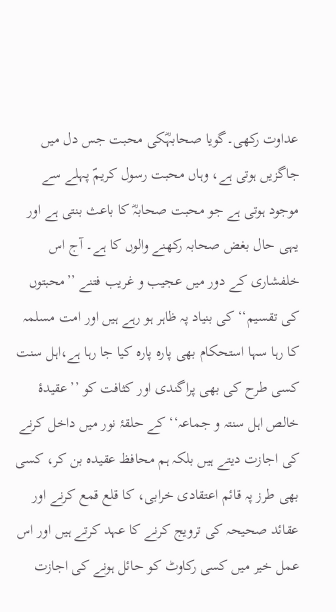عداوت رکھی۔گویا صحابہؓکی محبت جس دل میں جاگزیں ہوتی ہے، وہاں محبت رسول کریمؐ پہلے سے موجود ہوتی ہے جو محبت صحابہؓ کا باعث بنتی ہے اور یہی حال بغض صحابہ رکھنے والوں کا ہے۔ آج اس خلفشاری کے دور میں عجیب و غریب فتنے ’’محبتوں کی تقسیم‘‘ کی بنیاد پہ ظاہر ہو رہے ہیں اور امت مسلمہ کا رہا سہا استحکام بھی پارہ پارہ کیا جا رہا ہے،اہل سنت کسی طرح کی بھی پراگندی اور کثافت کو ’’عقیدۂ خالص اہل سنتہ و جماعہ‘‘ کے حلقۂ نور میں داخل کرنے کی اجازت دیتے ہیں بلکہ ہم محافظ عقیدہ بن کر، کسی بھی طرز پہ قائم اعتقادی خرابی، کا قلع قمع کرنے اور عقائد صحیحہ کی ترویج کرنے کا عہد کرتے ہیں اور اس عمل خیر میں کسی رکاوٹ کو حائل ہونے کی اجازت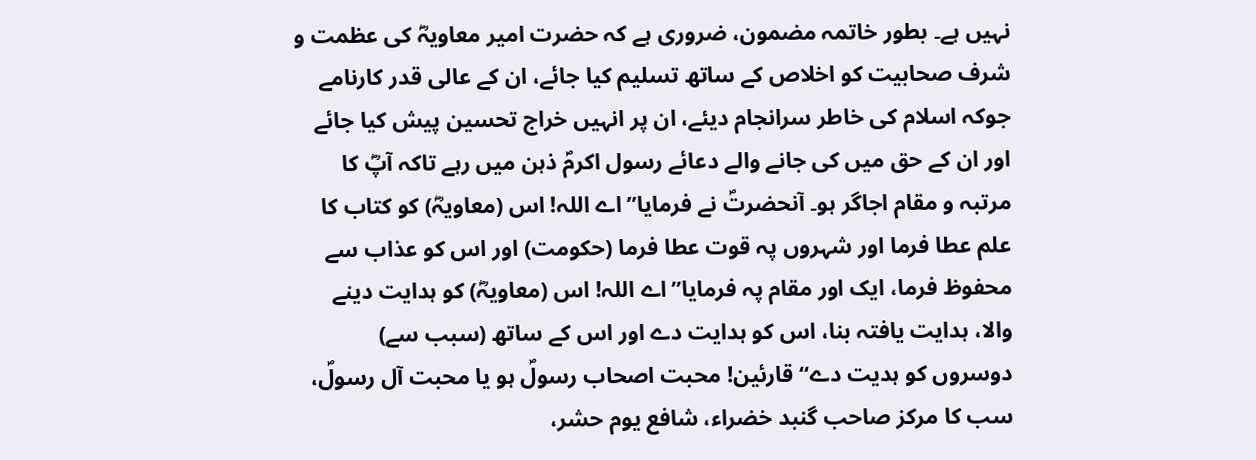نہیں ہے۔ بطور خاتمہ مضمون، ضروری ہے کہ حضرت امیر معاویہؓ کی عظمت و شرف صحابیت کو اخلاص کے ساتھ تسلیم کیا جائے، ان کے عالی قدر کارنامے جوکہ اسلام کی خاطر سرانجام دیئے، ان پر انہیں خراج تحسین پیش کیا جائے اور ان کے حق میں کی جانے والے دعائے رسول اکرمؐ ذہن میں رہے تاکہ آپؓ کا مرتبہ و مقام اجاگر ہو۔ آنحضرتؐ نے فرمایا’’اے اللہ! اس (معاویہؓ) کو کتاب کا علم عطا فرما اور شہروں پہ قوت عطا فرما (حکومت) اور اس کو عذاب سے محفوظ فرما، ایک اور مقام پہ فرمایا’’اے اللہ! اس (معاویہؓ) کو ہدایت دینے والا، ہدایت یافتہ بنا، اس کو ہدایت دے اور اس کے ساتھ (سبب سے) دوسروں کو ہدیت دے‘‘قارئین! محبت اصحاب رسولؐ ہو یا محبت آل رسولؐ، سب کا مرکز صاحب گنبد خضراء، شافع یوم حشر،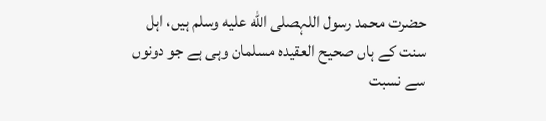حضرت محمد رسول اللہصلى الله عليه وسلم ہیں، اہل سنت کے ہاں صحیح العقیدہ مسلمان وہی ہے جو دونوں سے نسبت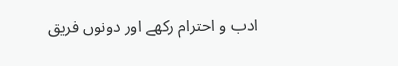ادب و احترام رکھے اور دونوں فریق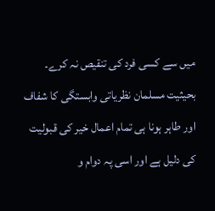میں سے کسی فرد کی تنقیص نہ کرے۔ بحیثیت مسلمان نظریاتی وابستگی کا شفاف اور طاہر ہونا ہی تمام اعمال خیر کی قبولیت کی دلیل ہے اور اسی پہ دوام و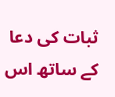ثبات کی دعا کے ساتھ اس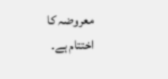معروضہ کا اختتام ہے۔